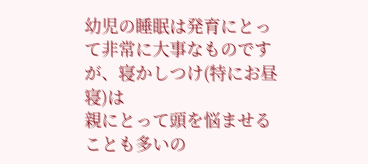幼児の睡眠は発育にとって非常に大事なものですが、寝かしつけ(特にお昼寝)は
親にとって頭を悩ませることも多いの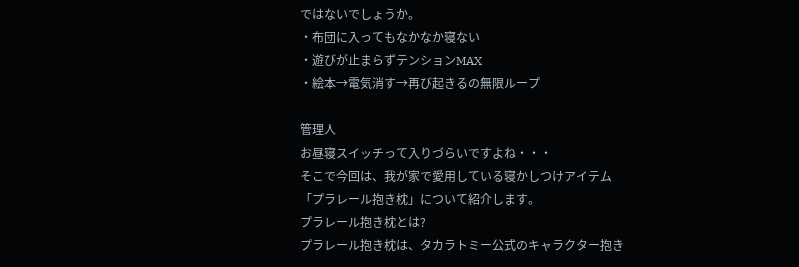ではないでしょうか。
・布団に入ってもなかなか寝ない
・遊びが止まらずテンションMAX
・絵本→電気消す→再び起きるの無限ループ

管理人
お昼寝スイッチって入りづらいですよね・・・
そこで今回は、我が家で愛用している寝かしつけアイテム「プラレール抱き枕」について紹介します。
プラレール抱き枕とは?
プラレール抱き枕は、タカラトミー公式のキャラクター抱き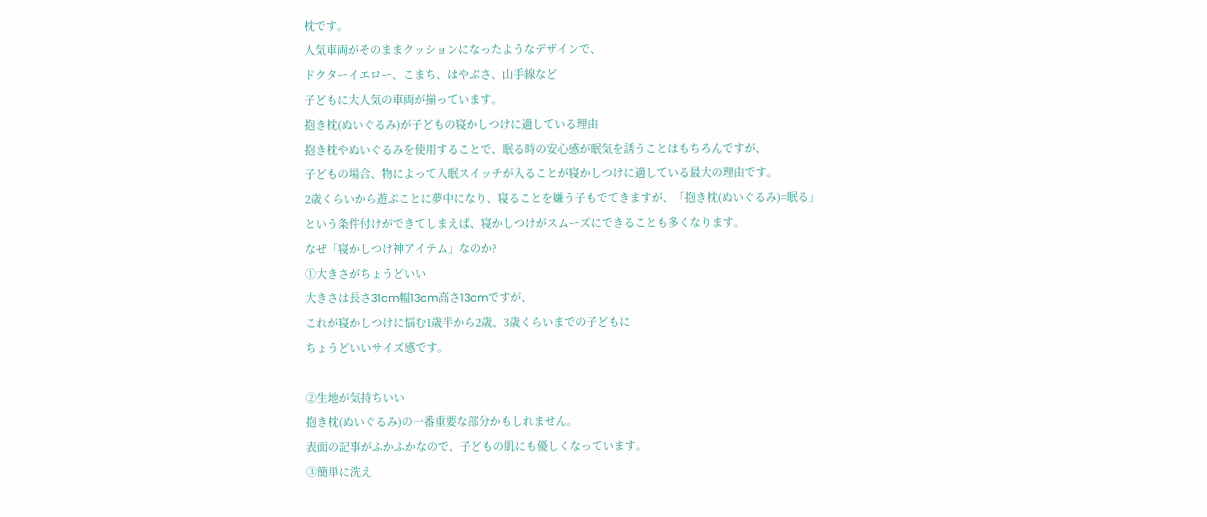枕です。
人気車両がそのままクッションになったようなデザインで、
ドクターイエロー、こまち、はやぶさ、山手線など
子どもに大人気の車両が揃っています。
抱き枕(ぬいぐるみ)が子どもの寝かしつけに適している理由
抱き枕やぬいぐるみを使用することで、眠る時の安心感が眠気を誘うことはもちろんですが、
子どもの場合、物によって入眠スイッチが入ることが寝かしつけに適している最大の理由です。
2歳くらいから遊ぶことに夢中になり、寝ることを嫌う子もでてきますが、「抱き枕(ぬいぐるみ)=眠る」
という条件付けができてしまえば、寝かしつけがスムーズにできることも多くなります。
なぜ「寝かしつけ神アイテム」なのか?
①大きさがちょうどいい
大きさは長さ31cm幅13cm高さ13cmですが、
これが寝かしつけに悩む1歳半から2歳、3歳くらいまでの子どもに
ちょうどいいサイズ感です。

②生地が気持ちいい
抱き枕(ぬいぐるみ)の一番重要な部分かもしれません。
表面の記事がふかふかなので、子どもの肌にも優しくなっています。
③簡単に洗え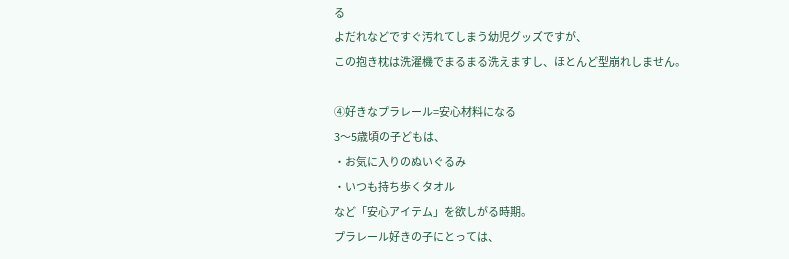る
よだれなどですぐ汚れてしまう幼児グッズですが、
この抱き枕は洗濯機でまるまる洗えますし、ほとんど型崩れしません。

④好きなプラレール=安心材料になる
3〜5歳頃の子どもは、
・お気に入りのぬいぐるみ
・いつも持ち歩くタオル
など「安心アイテム」を欲しがる時期。
プラレール好きの子にとっては、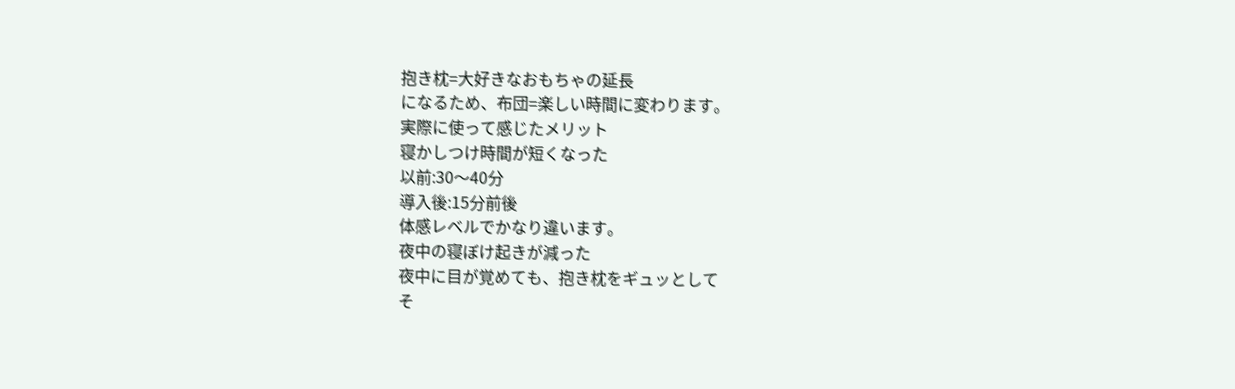抱き枕=大好きなおもちゃの延長
になるため、布団=楽しい時間に変わります。
実際に使って感じたメリット
寝かしつけ時間が短くなった
以前:30〜40分
導入後:15分前後
体感レベルでかなり違います。
夜中の寝ぼけ起きが減った
夜中に目が覚めても、抱き枕をギュッとして
そ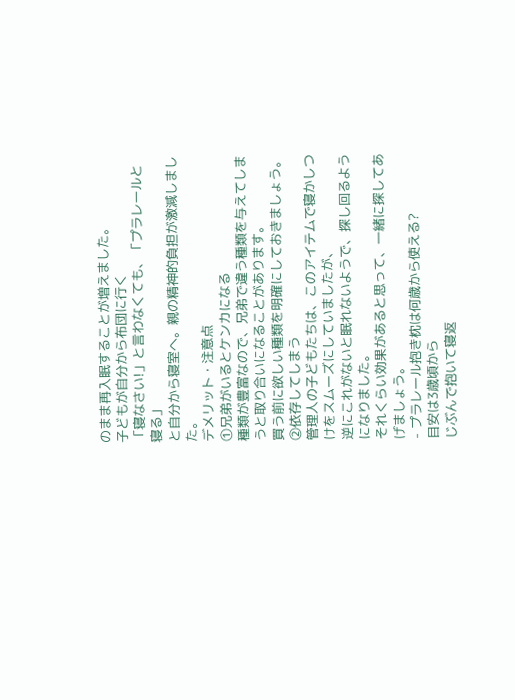のまま再入眠することが増えました。
子どもが自分から布団に行く
「寝なさい!」と言わなくても、「プラレールと寝る」
と自分から寝室へ。親の精神的負担が激減しました。
デメリット・注意点
①兄弟がいるとケンカになる
種類が豊富なので、兄弟で違う種類を与えてしまうと取り合いになることがあります。
買う前に欲しい種類を明確にしておきましょう。
②依存してしまう
管理人の子どもたちは、このアイテムで寝かしつけをスムーズにしていましたが、
逆にこれがないと眠れないようで、探し回るようになりました。
それくらい効果があると思って、一緒に探してあげましょう。
- プラレール抱き枕は何歳から使える?
目安は3歳頃から
じぶんで抱いて寝返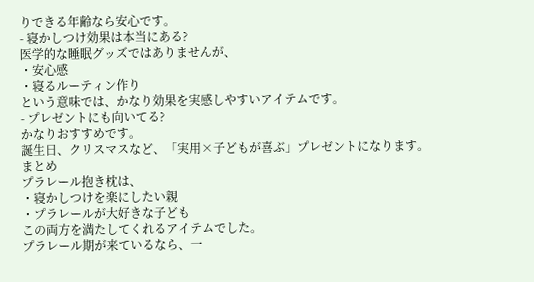りできる年齢なら安心です。
- 寝かしつけ効果は本当にある?
医学的な睡眠グッズではありませんが、
・安心感
・寝るルーティン作り
という意味では、かなり効果を実感しやすいアイテムです。
- プレゼントにも向いてる?
かなりおすすめです。
誕生日、クリスマスなど、「実用×子どもが喜ぶ」プレゼントになります。
まとめ
プラレール抱き枕は、
・寝かしつけを楽にしたい親
・プラレールが大好きな子ども
この両方を満たしてくれるアイテムでした。
プラレール期が来ているなら、一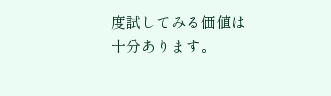度試してみる価値は十分あります。